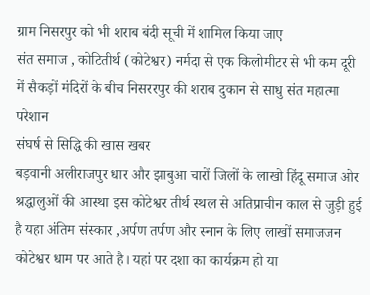ग्राम निसरपुर को भी शराब बंदी सूची में शामिल किया जाए
संत समाज , कोटितीर्थ (कोटेश्वर) नर्मदा से एक किलोमीटर से भी कम दूरी में सैकड़ों मंदिरों के बीच निसररपुर की शराब दुकान से साधु संत महात्मा परेशान
संघर्ष से सिद्धि की खास खबर
बड़वानी अलीराजपुर धार और झाबुआ चारों जिलों के लाखो हिंदू समाज ओर श्रद्धालुओं की आस्था इस कोटेश्वर तीर्थ स्थल से अतिप्राचीन काल से जुड़ी हुई है यहा अंतिम संस्कार ,अर्पण तर्पण और स्नान के लिए लाखों समाजजन कोटेश्वर धाम पर आते है। यहां पर दशा का कार्यक्रम हो या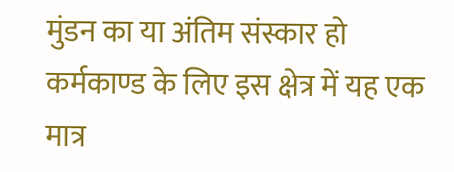मुंडन का या अंतिम संस्कार हो कर्मकाण्ड के लिए इस क्षेत्र में यह एक मात्र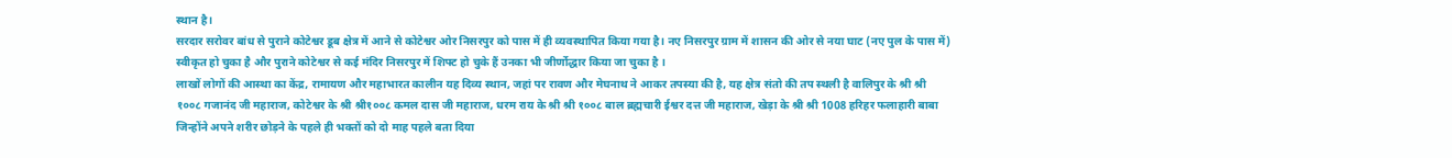स्थान है।
सरदार सरोवर बांध से पुराने कोटेश्वर डूब क्षेत्र में आने से कोटेश्वर ओर निसरपुर को पास में ही व्यवस्थापित किया गया है। नए निसरपुर ग्राम में शासन की ओर से नया घाट (नए पुल के पास में) स्वीकृत हो चुका है और पुराने कोटेश्वर से कई मंदिर निसरपुर में शिफ्ट हो चुके हैं उनका भी जीर्णोद्धार किया जा चुका है ।
लाखों लोगों की आस्था का केंद्र, रामायण और महाभारत कालीन यह दिव्य स्थान, जहां पर रावण और मेघनाथ ने आकर तपस्या की है, यह क्षेत्र संतो की तप स्थली है वालिपुर के श्री श्री १००८ गजानंद जी महाराज, कोटेश्वर के श्री श्री१००८ कमल दास जी महाराज, धरम राय के श्री श्री १००८ बाल ब्रह्मचारी ईश्वर दत्त जी महाराज, खेड़ा के श्री श्री 1008 हरिहर फलाहारी बाबा जिन्होंने अपने शरीर छोड़ने के पहले ही भक्तों को दो माह पहले बता दिया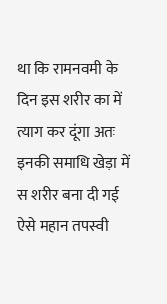था कि रामनवमी के दिन इस शरीर का में त्याग कर दूंगा अतः इनकी समाधि खेड़ा में स शरीर बना दी गई ऐसे महान तपस्वी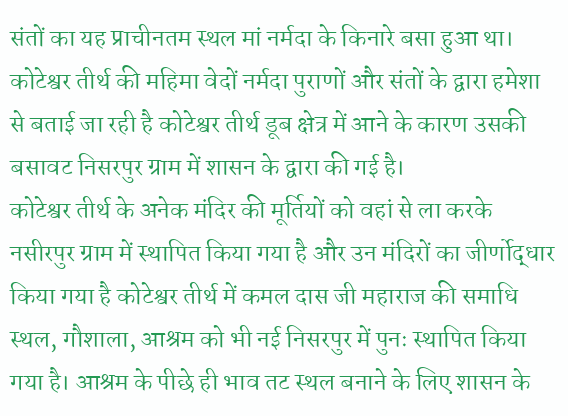संतों का यह प्राचीनतम स्थल मां नर्मदा के किनारे बसा हुआ था।
कोटेश्वर तीर्थ की महिमा वेदों नर्मदा पुराणों और संतों के द्वारा हमेशा से बताई जा रही है कोटेश्वर तीर्थ डूब क्षेत्र में आने के कारण उसकी बसावट निसरपुर ग्राम में शासन के द्वारा की गई है।
कोटेश्वर तीर्थ के अनेक मंदिर की मूर्तियों को वहां से ला करके नसीरपुर ग्राम में स्थापित किया गया है और उन मंदिरों का जीर्णोद्धार किया गया है कोटेश्वर तीर्थ में कमल दास जी महाराज की समाधि स्थल, गौशाला, आश्रम को भी नई निसरपुर में पुनः स्थापित किया गया है। आश्रम के पीछे ही भाव तट स्थल बनाने के लिए शासन के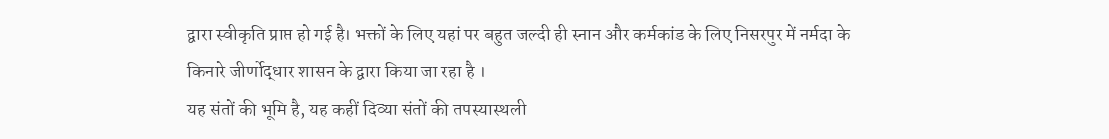द्वारा स्वीकृति प्राप्त हो गई है। भक्तों के लिए यहां पर बहुत जल्दी ही स्नान और कर्मकांड के लिए निसरपुर में नर्मदा के किनारे जीर्णोद्धार शासन के द्वारा किया जा रहा है ।
यह संतों की भूमि है, यह कहीं दिव्या संतों की तपस्यास्थली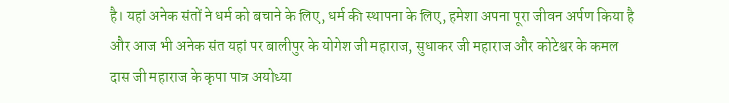है। यहां अनेक संतों ने धर्म को बचाने के लिए, धर्म की स्थापना के लिए, हमेशा अपना पूरा जीवन अर्पण किया है और आज भी अनेक संत यहां पर बालीपुर के योगेश जी महाराज, सुधाकर जी महाराज और कोटेश्वर के कमल दास जी महाराज के कृपा पात्र अयोध्या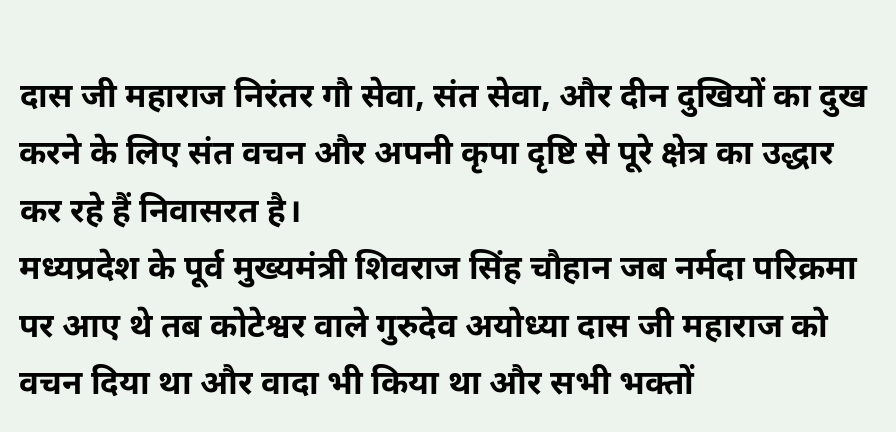दास जी महाराज निरंतर गौ सेवा, संत सेवा, और दीन दुखियों का दुख करने के लिए संत वचन और अपनी कृपा दृष्टि से पूरे क्षेत्र का उद्धार कर रहे हैं निवासरत है।
मध्यप्रदेश के पूर्व मुख्यमंत्री शिवराज सिंह चौहान जब नर्मदा परिक्रमा पर आए थे तब कोटेश्वर वाले गुरुदेव अयोध्या दास जी महाराज को वचन दिया था और वादा भी किया था और सभी भक्तों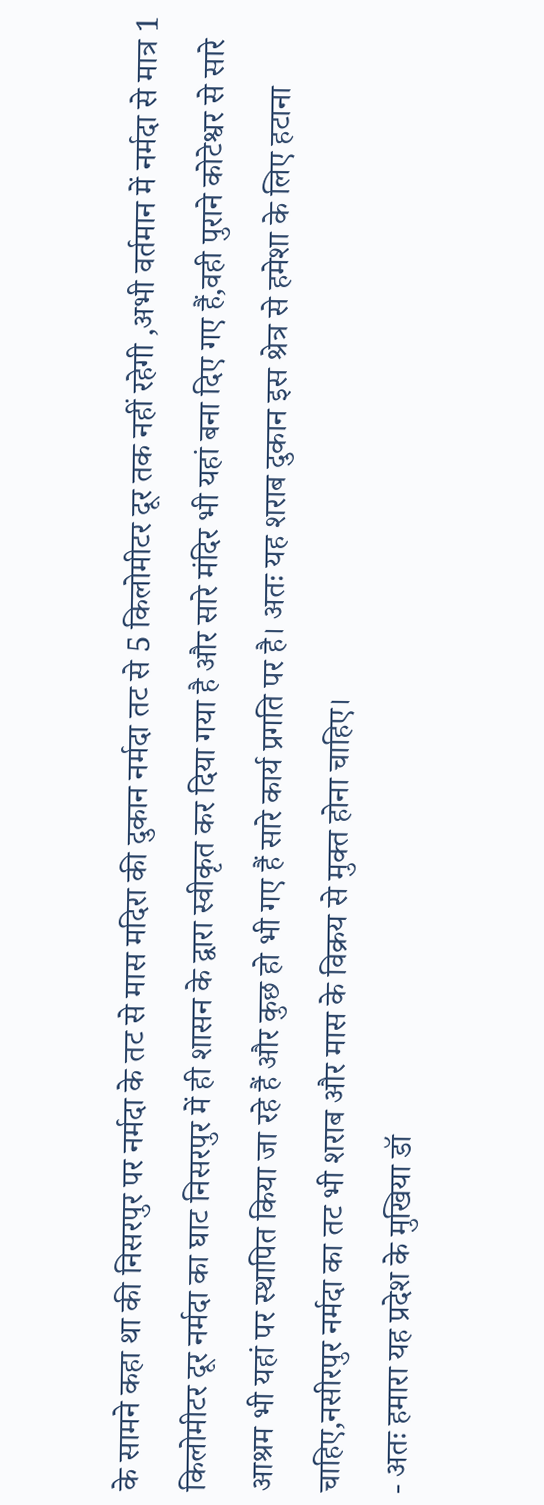के सामने कहा था की निसरपुर पर नर्मदा के तट से मास मदिरा की दुकान नर्मदा तट से 5 किलोमीटर दूर तक नहीं रहेगी ,अभी वर्तमान में नर्मदा से मात्र 1 किलोमीटर दूर नर्मदा का घाट निसरपुर में ही शासन के द्वारा स्वीकृत कर दिया गया है और सारे मंदिर भी यहां बना दिए गए हैं,वही पुराने कोटेश्वर से सारे आश्रम भी यहां पर स्थापित किया जा रहे हैं और कुछ हो भी गए हैं सारे कार्य प्रगति पर है। अतः यह शराब दुकान इस श्रेत्र से हमेशा के लिए हटाना चाहिए,नसीरपुर नर्मदा का तट भी शराब और मास के विक्रय से मुक्त होना चाहिए।
- अतः हमारा यह प्रदेश के मुखिया डॉ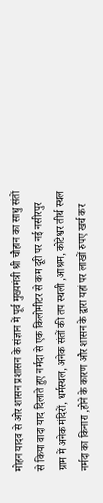मोहन यादव से ओर शासन प्रशासन के संज्ञान में पूर्व मुख्यमंत्री श्री चौहान का साधु संतों से किया वादा याद दिलाते हुए नर्मदा से एक किलोमीटर से कम दूरी पर नई नसीरपुर ग्राम में अनेक मंदिरों, धर्मस्थल, अनेक संतों की तप स्थली ,आश्रम, कोटेश्वर तीर्थ स्थल नर्मदा का किनारा ,होने के कारण और शासन के द्वारा यहां पर लाखों रुपए खर्च कर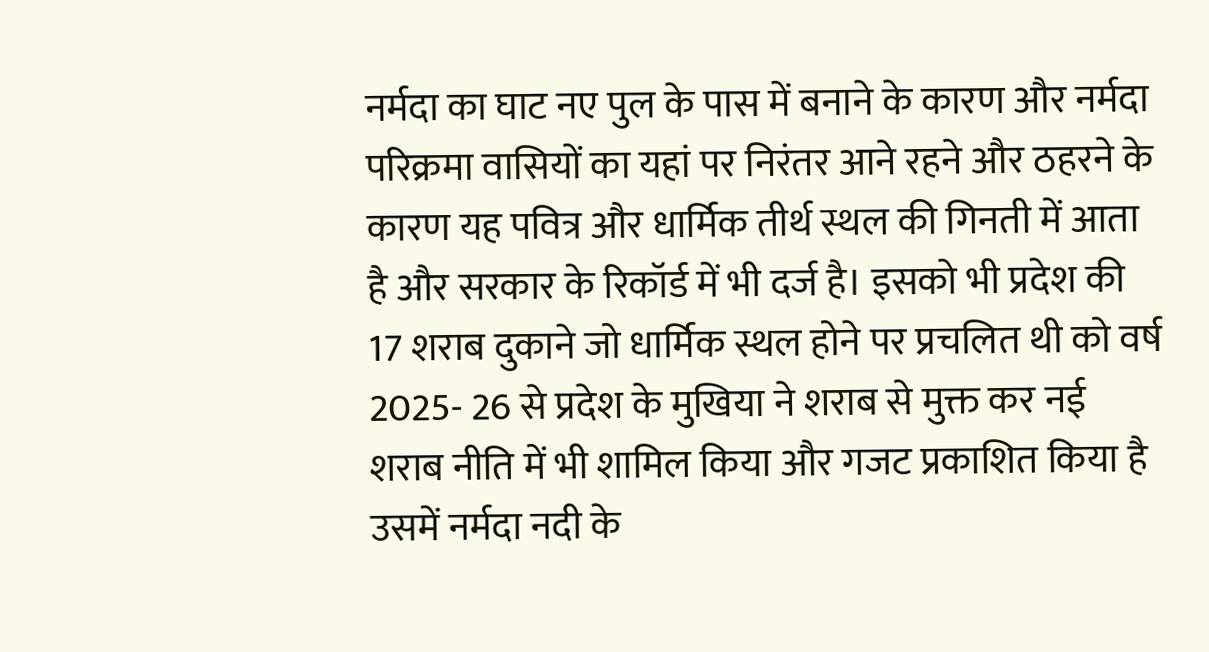नर्मदा का घाट नए पुल के पास में बनाने के कारण और नर्मदा परिक्रमा वासियों का यहां पर निरंतर आने रहने और ठहरने के कारण यह पवित्र और धार्मिक तीर्थ स्थल की गिनती में आता है और सरकार के रिकॉर्ड में भी दर्ज है। इसको भी प्रदेश की 17 शराब दुकाने जो धार्मिक स्थल होने पर प्रचलित थी को वर्ष 2025- 26 से प्रदेश के मुखिया ने शराब से मुक्त कर नई शराब नीति में भी शामिल किया और गजट प्रकाशित किया है उसमें नर्मदा नदी के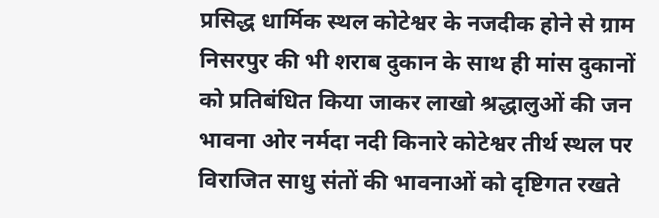प्रसिद्ध धार्मिक स्थल कोटेश्वर के नजदीक होने से ग्राम निसरपुर की भी शराब दुकान के साथ ही मांस दुकानों को प्रतिबंधित किया जाकर लाखो श्रद्धालुओं की जन भावना ओर नर्मदा नदी किनारे कोटेश्वर तीर्थ स्थल पर विराजित साधु संतों की भावनाओं को दृष्टिगत रखते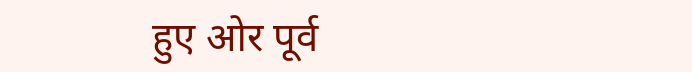हुए ओर पूर्व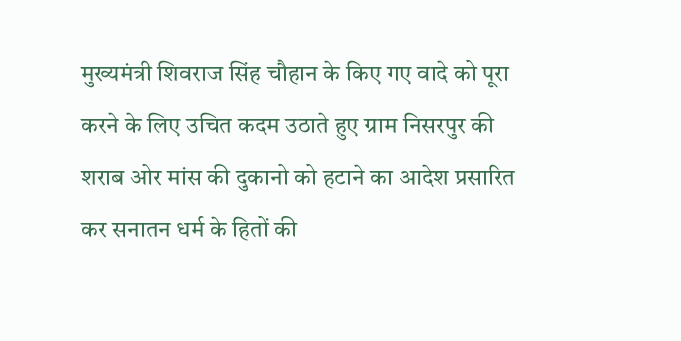मुख्यमंत्री शिवराज सिंह चौहान के किए गए वादे को पूरा करने के लिए उचित कदम उठाते हुए ग्राम निसरपुर की शराब ओर मांस की दुकानो को हटाने का आदेश प्रसारित कर सनातन धर्म के हितों की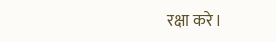रक्षा करे।